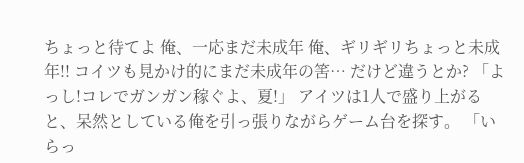ちょっと待てよ 俺、一応まだ未成年 俺、ギリギリちょっと未成年!! コイツも見かけ的にまだ未成年の筈… だけど違うとか? 「よっし!コレでガンガン稼ぐよ、夏!」 アイツは1人で盛り上がると、呆然としている俺を引っ張りながらゲーム台を探す。 「いらっ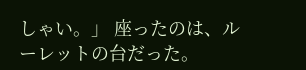しゃい。」 座ったのは、ルーレットの台だった。